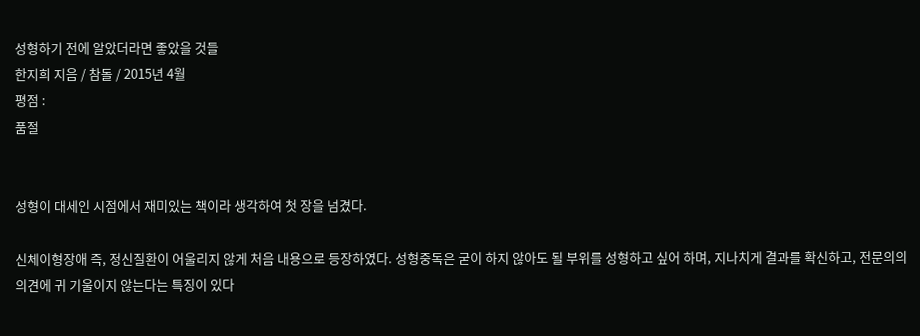성형하기 전에 알았더라면 좋았을 것들
한지희 지음 / 참돌 / 2015년 4월
평점 :
품절


성형이 대세인 시점에서 재미있는 책이라 생각하여 첫 장을 넘겼다.

신체이형장애 즉, 정신질환이 어울리지 않게 처음 내용으로 등장하였다. 성형중독은 굳이 하지 않아도 될 부위를 성형하고 싶어 하며, 지나치게 결과를 확신하고, 전문의의 의견에 귀 기울이지 않는다는 특징이 있다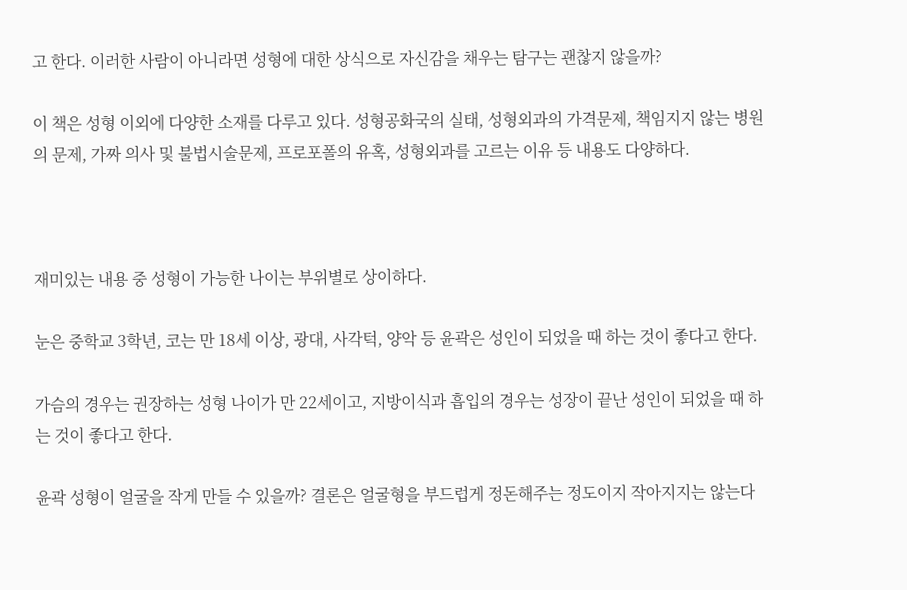고 한다. 이러한 사람이 아니라면 성형에 대한 상식으로 자신감을 채우는 탐구는 괜찮지 않을까?

이 책은 성형 이외에 다양한 소재를 다루고 있다. 성형공화국의 실태, 성형외과의 가격문제, 책임지지 않는 병원의 문제, 가짜 의사 및 불법시술문제, 프로포폴의 유혹, 성형외과를 고르는 이유 등 내용도 다양하다.



재미있는 내용 중 성형이 가능한 나이는 부위별로 상이하다.

눈은 중학교 3학년, 코는 만 18세 이상, 광대, 사각턱, 양악 등 윤곽은 성인이 되었을 때 하는 것이 좋다고 한다.

가슴의 경우는 권장하는 성형 나이가 만 22세이고, 지방이식과 흡입의 경우는 성장이 끝난 성인이 되었을 때 하는 것이 좋다고 한다.

윤곽 성형이 얼굴을 작게 만들 수 있을까? 결론은 얼굴형을 부드럽게 정돈해주는 정도이지 작아지지는 않는다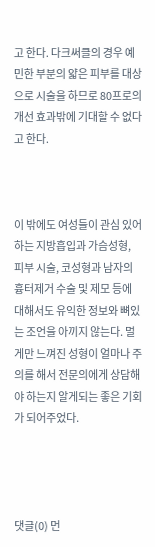고 한다. 다크써클의 경우 예민한 부분의 얇은 피부를 대상으로 시술을 하므로 80프로의 개선 효과밖에 기대할 수 없다고 한다.



이 밖에도 여성들이 관심 있어 하는 지방흡입과 가슴성형, 피부 시술, 코성형과 남자의 흉터제거 수술 및 제모 등에 대해서도 유익한 정보와 뼈있는 조언을 아끼지 않는다. 멀게만 느껴진 성형이 얼마나 주의를 해서 전문의에게 상담해야 하는지 알게되는 좋은 기회가 되어주었다.




댓글(0) 먼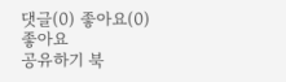댓글(0) 좋아요(0)
좋아요
공유하기 북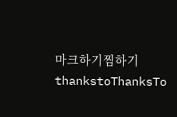마크하기찜하기 thankstoThanksTo